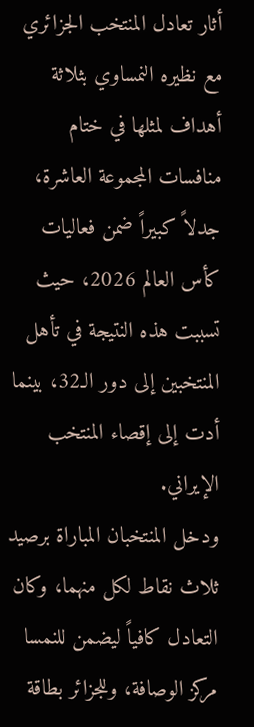أثار تعادل المنتخب الجزائري مع نظيره النمساوي بثلاثة أهداف لمثلها في ختام منافسات المجموعة العاشرة، جدلاً كبيراً ضمن فعاليات كأس العالم 2026، حيث تسببت هذه النتيجة في تأهل المنتخبين إلى دور الـ32، بينما أدت إلى إقصاء المنتخب الإيراني.
ودخل المنتخبان المباراة برصيد ثلاث نقاط لكل منهما، وكان التعادل كافياً ليضمن للنمسا مركز الوصافة، وللجزائر بطاقة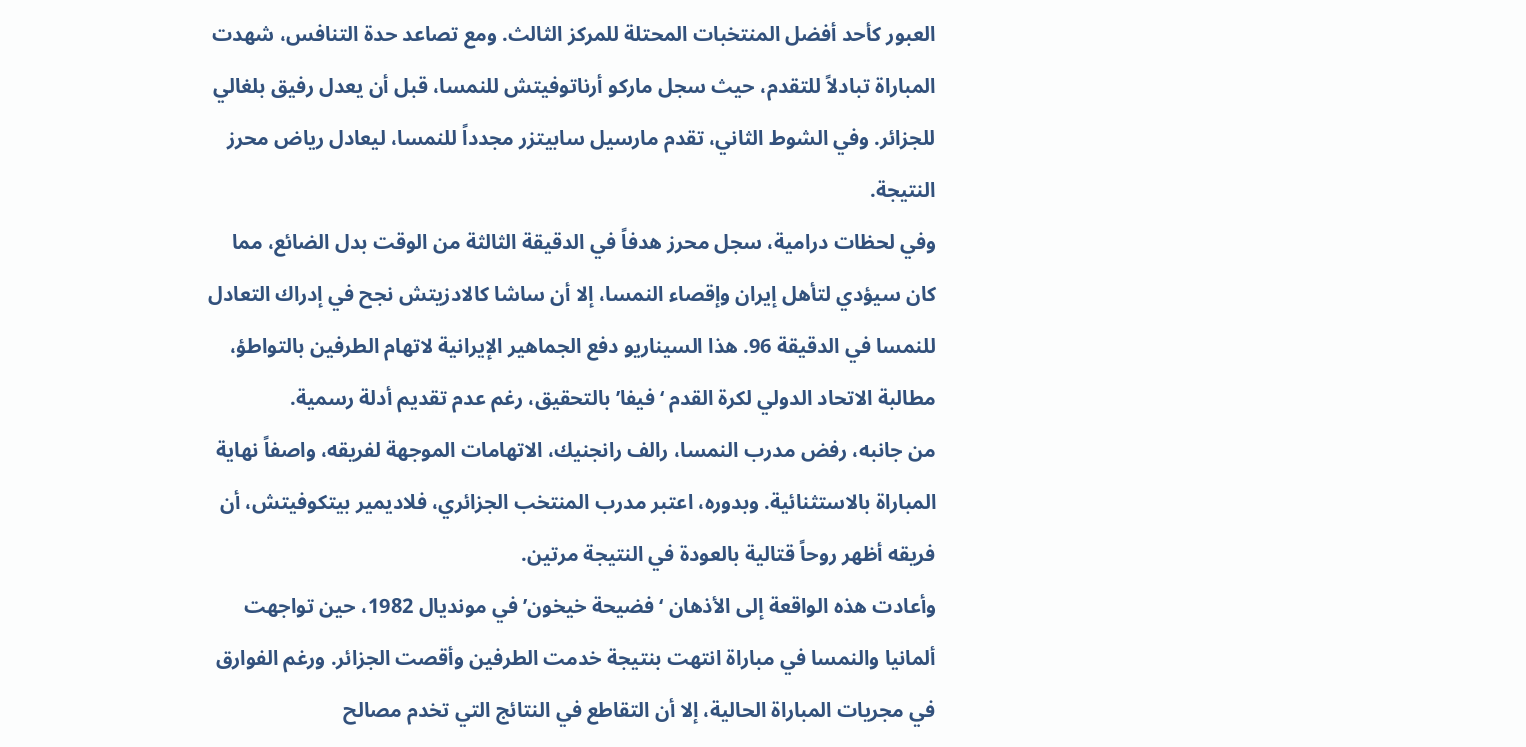العبور كأحد أفضل المنتخبات المحتلة للمركز الثالث. ومع تصاعد حدة التنافس، شهدت المباراة تبادلاً للتقدم، حيث سجل ماركو أرناتوفيتش للنمسا، قبل أن يعدل رفيق بلغالي للجزائر. وفي الشوط الثاني، تقدم مارسيل سابيتزر مجدداً للنمسا، ليعادل رياض محرز النتيجة.
وفي لحظات درامية، سجل محرز هدفاً في الدقيقة الثالثة من الوقت بدل الضائع، مما كان سيؤدي لتأهل إيران وإقصاء النمسا، إلا أن ساشا كالادزيتش نجح في إدراك التعادل للنمسا في الدقيقة 96. هذا السيناريو دفع الجماهير الإيرانية لاتهام الطرفين بالتواطؤ، مطالبة الاتحاد الدولي لكرة القدم ‘فيفا’ بالتحقيق، رغم عدم تقديم أدلة رسمية.
من جانبه، رفض مدرب النمسا، رالف رانجنيك، الاتهامات الموجهة لفريقه، واصفاً نهاية المباراة بالاستثنائية. وبدوره، اعتبر مدرب المنتخب الجزائري، فلاديمير بيتكوفيتش، أن فريقه أظهر روحاً قتالية بالعودة في النتيجة مرتين.
وأعادت هذه الواقعة إلى الأذهان ‘فضيحة خيخون’ في مونديال 1982، حين تواجهت ألمانيا والنمسا في مباراة انتهت بنتيجة خدمت الطرفين وأقصت الجزائر. ورغم الفوارق في مجريات المباراة الحالية، إلا أن التقاطع في النتائج التي تخدم مصالح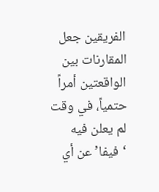الفريقين جعل المقارنات بين الواقعتين أمراً حتمياً، في وقت لم يعلن فيه ‘فيفا’ عن أي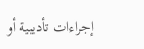إجراءات تأديبية أو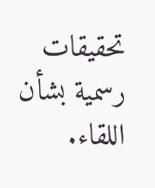تحقيقات رسمية بشأن اللقاء.